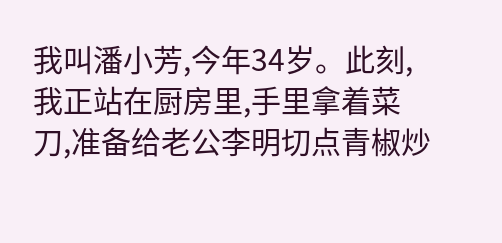我叫潘小芳,今年34岁。此刻,我正站在厨房里,手里拿着菜刀,准备给老公李明切点青椒炒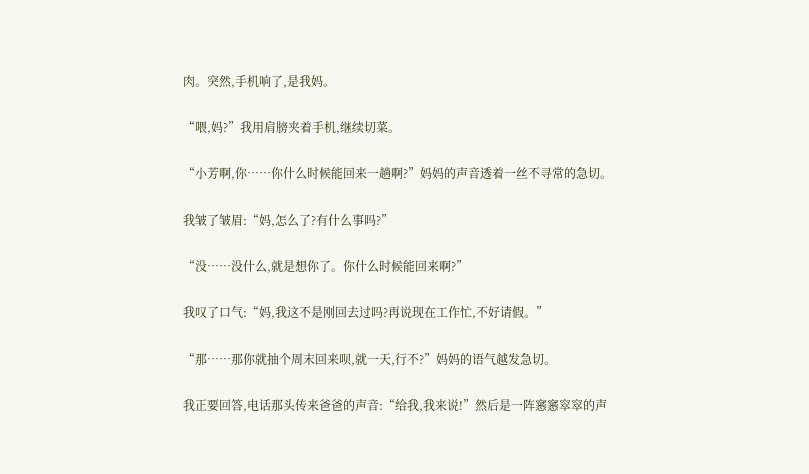肉。突然,手机响了,是我妈。

“喂,妈?”我用肩膀夹着手机,继续切菜。

“小芳啊,你……你什么时候能回来一趟啊?”妈妈的声音透着一丝不寻常的急切。

我皱了皱眉:“妈,怎么了?有什么事吗?”

“没……没什么,就是想你了。你什么时候能回来啊?”

我叹了口气:“妈,我这不是刚回去过吗?再说现在工作忙,不好请假。”

“那……那你就抽个周末回来呗,就一天,行不?”妈妈的语气越发急切。

我正要回答,电话那头传来爸爸的声音:“给我,我来说!”然后是一阵窸窸窣窣的声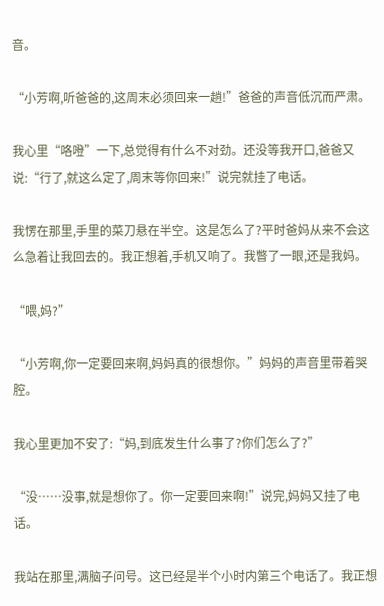音。

“小芳啊,听爸爸的,这周末必须回来一趟!”爸爸的声音低沉而严肃。

我心里“咯噔”一下,总觉得有什么不对劲。还没等我开口,爸爸又说:“行了,就这么定了,周末等你回来!”说完就挂了电话。

我愣在那里,手里的菜刀悬在半空。这是怎么了?平时爸妈从来不会这么急着让我回去的。我正想着,手机又响了。我瞥了一眼,还是我妈。

“喂,妈?”

“小芳啊,你一定要回来啊,妈妈真的很想你。”妈妈的声音里带着哭腔。

我心里更加不安了:“妈,到底发生什么事了?你们怎么了?”

“没……没事,就是想你了。你一定要回来啊!”说完,妈妈又挂了电话。

我站在那里,满脑子问号。这已经是半个小时内第三个电话了。我正想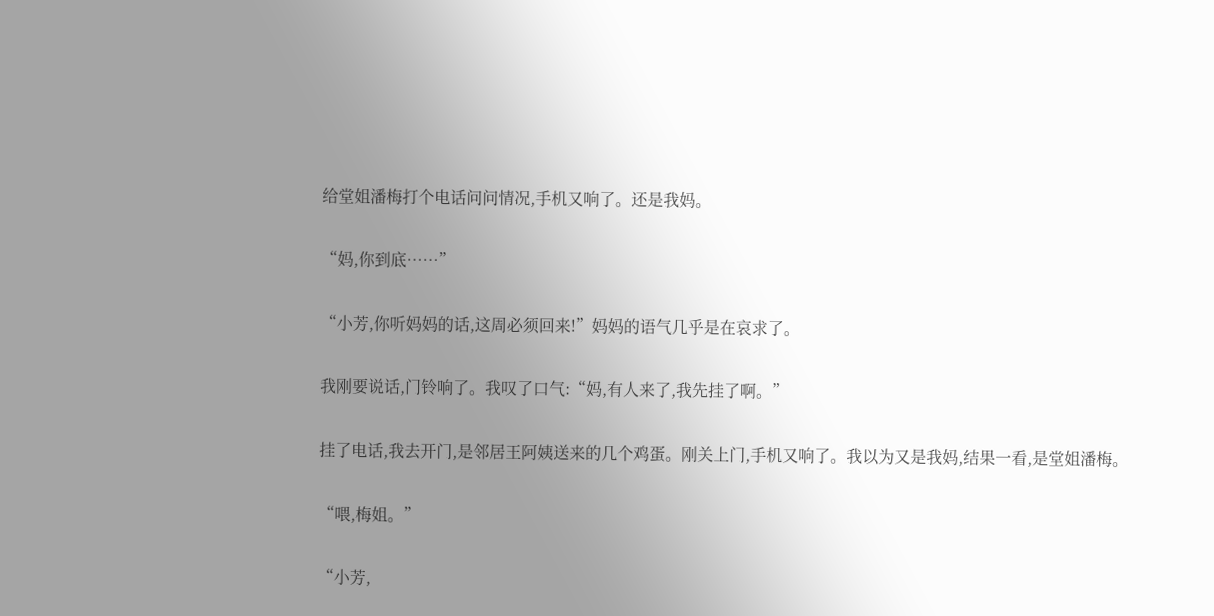给堂姐潘梅打个电话问问情况,手机又响了。还是我妈。

“妈,你到底……”

“小芳,你听妈妈的话,这周必须回来!”妈妈的语气几乎是在哀求了。

我刚要说话,门铃响了。我叹了口气:“妈,有人来了,我先挂了啊。”

挂了电话,我去开门,是邻居王阿姨送来的几个鸡蛋。刚关上门,手机又响了。我以为又是我妈,结果一看,是堂姐潘梅。

“喂,梅姐。”

“小芳,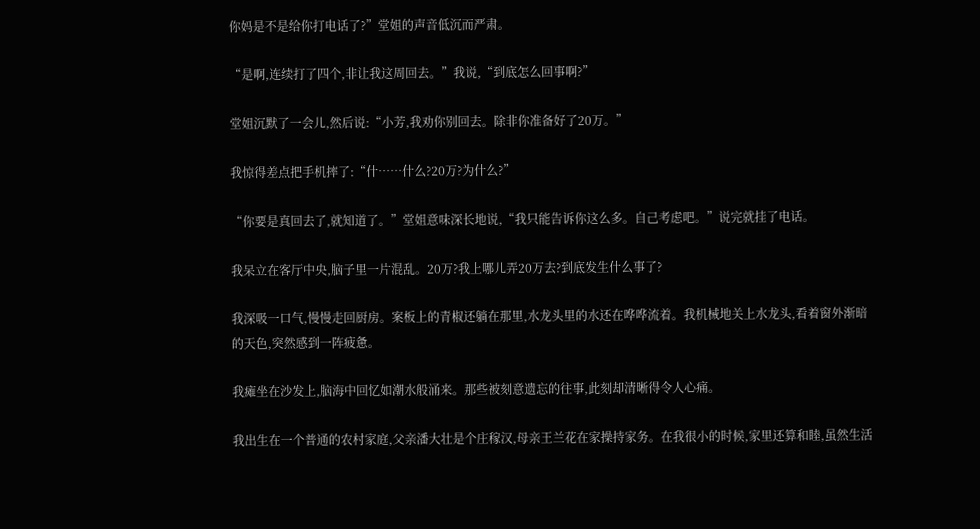你妈是不是给你打电话了?”堂姐的声音低沉而严肃。

“是啊,连续打了四个,非让我这周回去。”我说,“到底怎么回事啊?”

堂姐沉默了一会儿,然后说:“小芳,我劝你别回去。除非你准备好了20万。”

我惊得差点把手机摔了:“什……什么?20万?为什么?”

“你要是真回去了,就知道了。”堂姐意味深长地说,“我只能告诉你这么多。自己考虑吧。”说完就挂了电话。

我呆立在客厅中央,脑子里一片混乱。20万?我上哪儿弄20万去?到底发生什么事了?

我深吸一口气,慢慢走回厨房。案板上的青椒还躺在那里,水龙头里的水还在哗哗流着。我机械地关上水龙头,看着窗外渐暗的天色,突然感到一阵疲惫。

我瘫坐在沙发上,脑海中回忆如潮水般涌来。那些被刻意遗忘的往事,此刻却清晰得令人心痛。

我出生在一个普通的农村家庭,父亲潘大壮是个庄稼汉,母亲王兰花在家操持家务。在我很小的时候,家里还算和睦,虽然生活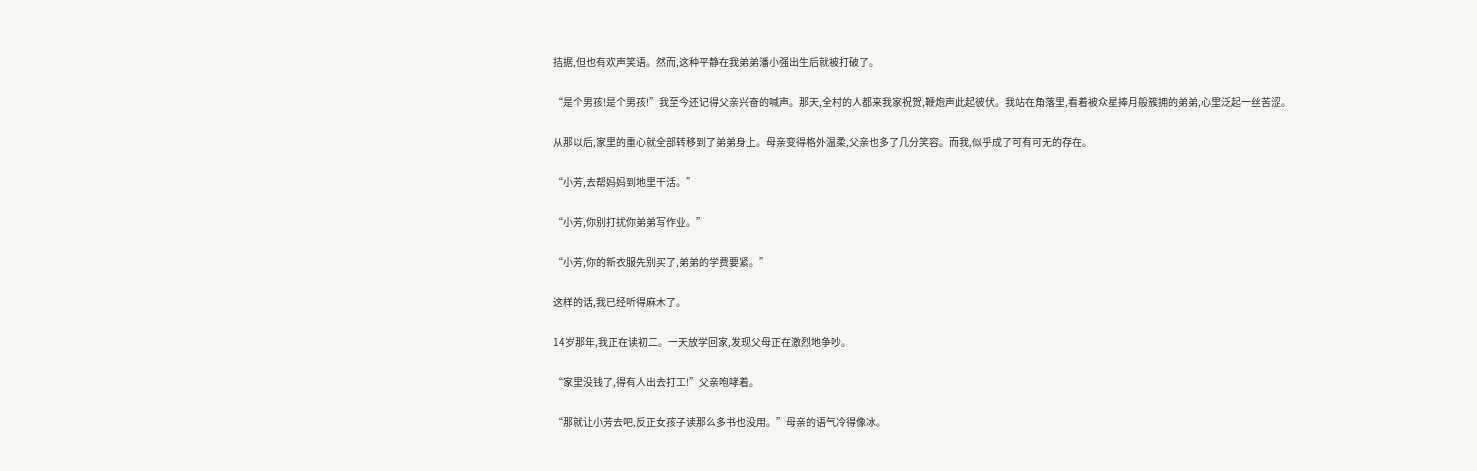拮据,但也有欢声笑语。然而,这种平静在我弟弟潘小强出生后就被打破了。

“是个男孩!是个男孩!”我至今还记得父亲兴奋的喊声。那天,全村的人都来我家祝贺,鞭炮声此起彼伏。我站在角落里,看着被众星捧月般簇拥的弟弟,心里泛起一丝苦涩。

从那以后,家里的重心就全部转移到了弟弟身上。母亲变得格外温柔,父亲也多了几分笑容。而我,似乎成了可有可无的存在。

“小芳,去帮妈妈到地里干活。”

“小芳,你别打扰你弟弟写作业。”

“小芳,你的新衣服先别买了,弟弟的学费要紧。”

这样的话,我已经听得麻木了。

14岁那年,我正在读初二。一天放学回家,发现父母正在激烈地争吵。

“家里没钱了,得有人出去打工!”父亲咆哮着。

“那就让小芳去吧,反正女孩子读那么多书也没用。”母亲的语气冷得像冰。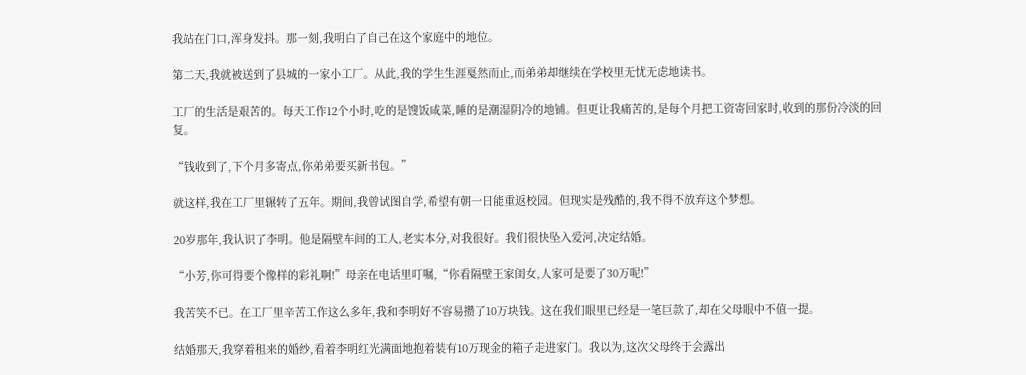我站在门口,浑身发抖。那一刻,我明白了自己在这个家庭中的地位。

第二天,我就被送到了县城的一家小工厂。从此,我的学生生涯戛然而止,而弟弟却继续在学校里无忧无虑地读书。

工厂的生活是艰苦的。每天工作12个小时,吃的是馊饭咸菜,睡的是潮湿阴冷的地铺。但更让我痛苦的,是每个月把工资寄回家时,收到的那份冷淡的回复。

“钱收到了,下个月多寄点,你弟弟要买新书包。”

就这样,我在工厂里辗转了五年。期间,我曾试图自学,希望有朝一日能重返校园。但现实是残酷的,我不得不放弃这个梦想。

20岁那年,我认识了李明。他是隔壁车间的工人,老实本分,对我很好。我们很快坠入爱河,决定结婚。

“小芳,你可得要个像样的彩礼啊!”母亲在电话里叮嘱,“你看隔壁王家闺女,人家可是要了30万呢!”

我苦笑不已。在工厂里辛苦工作这么多年,我和李明好不容易攒了10万块钱。这在我们眼里已经是一笔巨款了,却在父母眼中不值一提。

结婚那天,我穿着租来的婚纱,看着李明红光满面地抱着装有10万现金的箱子走进家门。我以为,这次父母终于会露出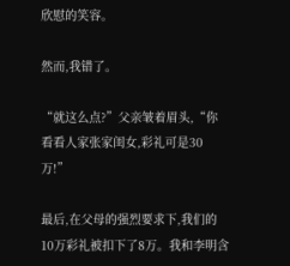欣慰的笑容。

然而,我错了。

“就这么点?”父亲皱着眉头,“你看看人家张家闺女,彩礼可是30万!”

最后,在父母的强烈要求下,我们的10万彩礼被扣下了8万。我和李明含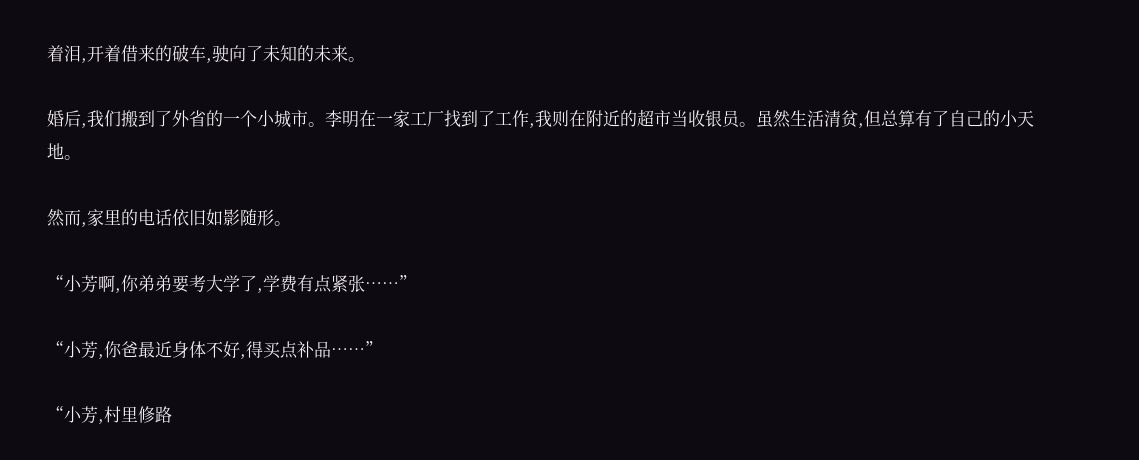着泪,开着借来的破车,驶向了未知的未来。

婚后,我们搬到了外省的一个小城市。李明在一家工厂找到了工作,我则在附近的超市当收银员。虽然生活清贫,但总算有了自己的小天地。

然而,家里的电话依旧如影随形。

“小芳啊,你弟弟要考大学了,学费有点紧张……”

“小芳,你爸最近身体不好,得买点补品……”

“小芳,村里修路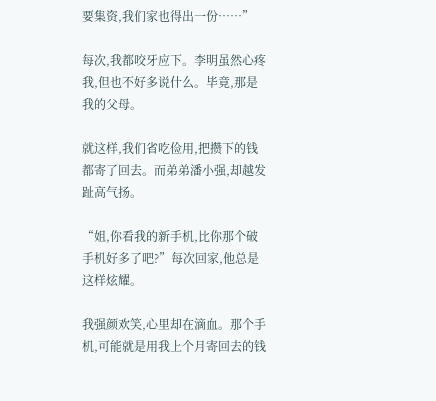要集资,我们家也得出一份……”

每次,我都咬牙应下。李明虽然心疼我,但也不好多说什么。毕竟,那是我的父母。

就这样,我们省吃俭用,把攒下的钱都寄了回去。而弟弟潘小强,却越发趾高气扬。

“姐,你看我的新手机,比你那个破手机好多了吧?”每次回家,他总是这样炫耀。

我强颜欢笑,心里却在滴血。那个手机,可能就是用我上个月寄回去的钱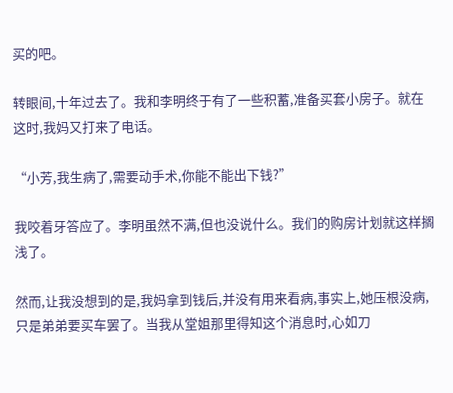买的吧。

转眼间,十年过去了。我和李明终于有了一些积蓄,准备买套小房子。就在这时,我妈又打来了电话。

“小芳,我生病了,需要动手术,你能不能出下钱?”

我咬着牙答应了。李明虽然不满,但也没说什么。我们的购房计划就这样搁浅了。

然而,让我没想到的是,我妈拿到钱后,并没有用来看病,事实上,她压根没病,只是弟弟要买车罢了。当我从堂姐那里得知这个消息时,心如刀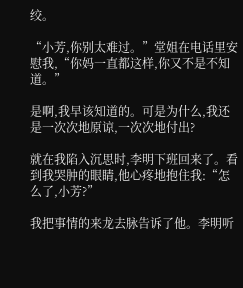绞。

“小芳,你别太难过。”堂姐在电话里安慰我,“你妈一直都这样,你又不是不知道。”

是啊,我早该知道的。可是为什么,我还是一次次地原谅,一次次地付出?

就在我陷入沉思时,李明下班回来了。看到我哭肿的眼睛,他心疼地抱住我:“怎么了,小芳?”

我把事情的来龙去脉告诉了他。李明听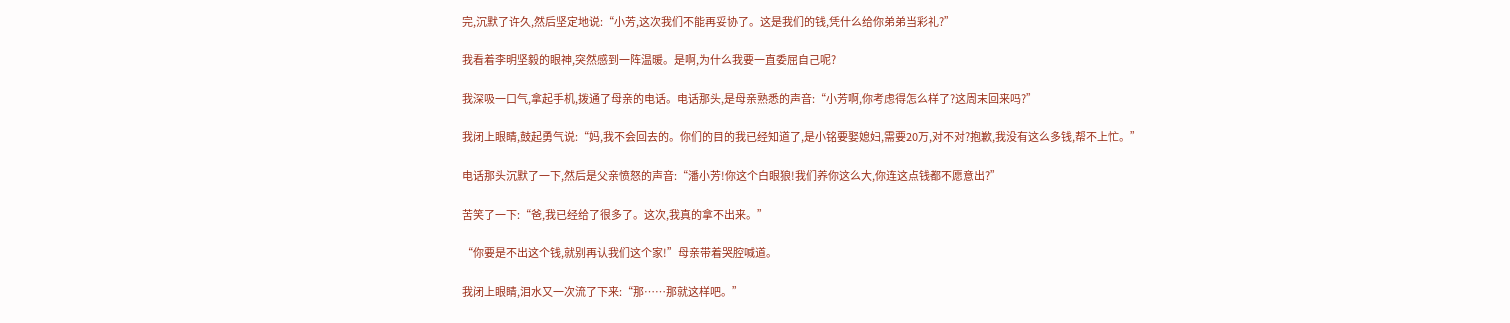完,沉默了许久,然后坚定地说:“小芳,这次我们不能再妥协了。这是我们的钱,凭什么给你弟弟当彩礼?”

我看着李明坚毅的眼神,突然感到一阵温暖。是啊,为什么我要一直委屈自己呢?

我深吸一口气,拿起手机,拨通了母亲的电话。电话那头,是母亲熟悉的声音:“小芳啊,你考虑得怎么样了?这周末回来吗?”

我闭上眼睛,鼓起勇气说:“妈,我不会回去的。你们的目的我已经知道了,是小铭要娶媳妇,需要20万,对不对?抱歉,我没有这么多钱,帮不上忙。”

电话那头沉默了一下,然后是父亲愤怒的声音:“潘小芳!你这个白眼狼!我们养你这么大,你连这点钱都不愿意出?”

苦笑了一下:“爸,我已经给了很多了。这次,我真的拿不出来。”

“你要是不出这个钱,就别再认我们这个家!”母亲带着哭腔喊道。

我闭上眼睛,泪水又一次流了下来:“那……那就这样吧。”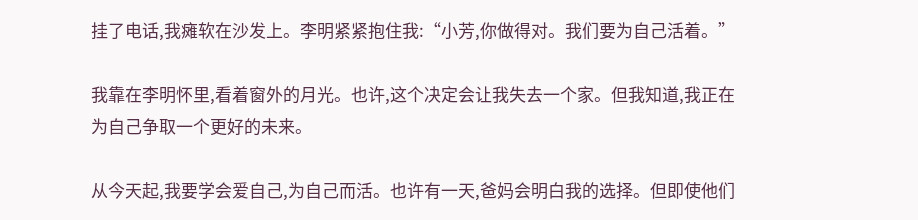挂了电话,我瘫软在沙发上。李明紧紧抱住我:“小芳,你做得对。我们要为自己活着。”

我靠在李明怀里,看着窗外的月光。也许,这个决定会让我失去一个家。但我知道,我正在为自己争取一个更好的未来。

从今天起,我要学会爱自己,为自己而活。也许有一天,爸妈会明白我的选择。但即使他们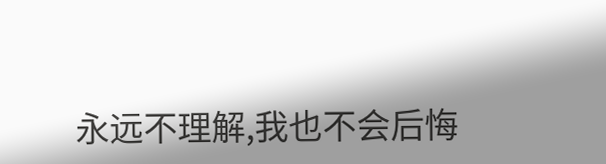永远不理解,我也不会后悔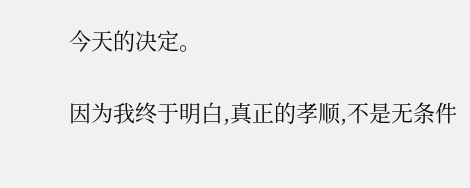今天的决定。

因为我终于明白,真正的孝顺,不是无条件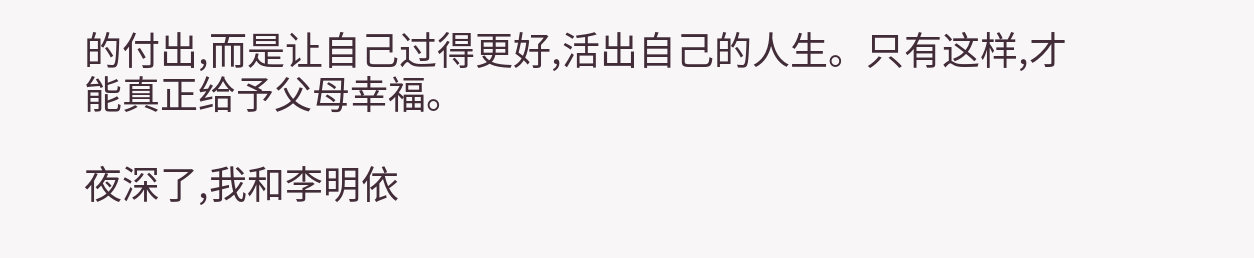的付出,而是让自己过得更好,活出自己的人生。只有这样,才能真正给予父母幸福。

夜深了,我和李明依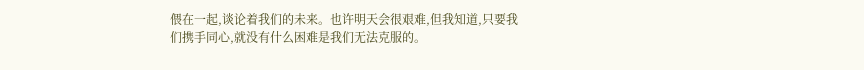偎在一起,谈论着我们的未来。也许明天会很艰难,但我知道,只要我们携手同心,就没有什么困难是我们无法克服的。